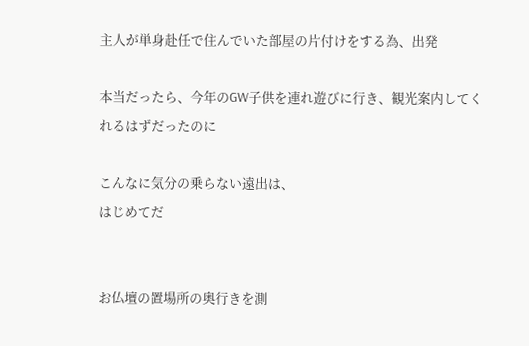主人が単身赴任で住んでいた部屋の片付けをする為、出発

本当だったら、今年のGW子供を連れ遊びに行き、観光案内してくれるはずだったのに

こんなに気分の乗らない遠出は、
はじめてだ


お仏壇の置場所の奥行きを測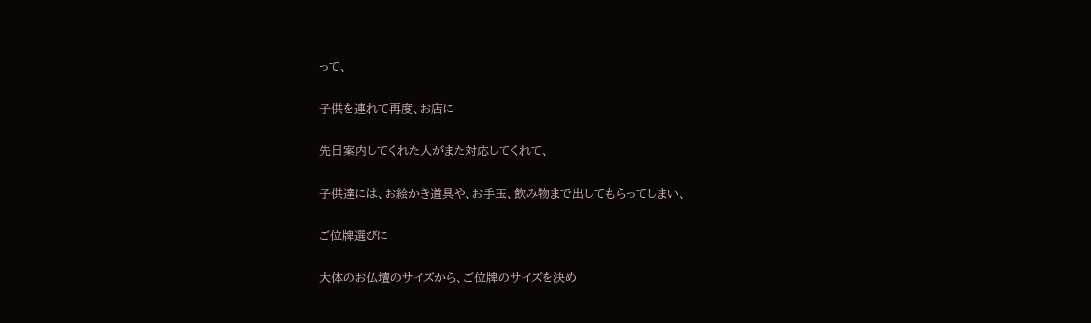って、

子供を連れて再度、お店に

先日案内してくれた人がまた対応してくれて、

子供達には、お絵かき道具や、お手玉、飲み物まで出してもらってしまい、

ご位牌選びに

大体のお仏壇のサイズから、ご位牌のサイズを決め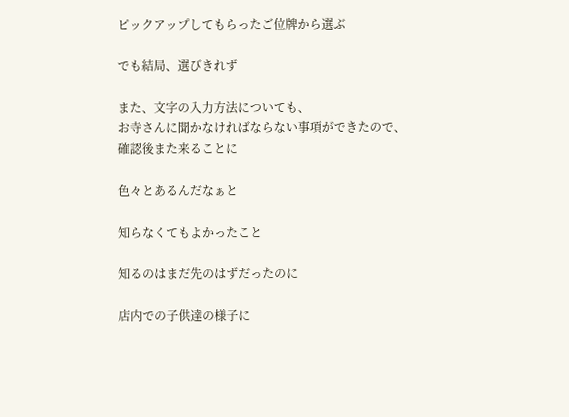ピックアップしてもらったご位牌から選ぶ

でも結局、選びきれず

また、文字の入力方法についても、
お寺さんに聞かなければならない事項ができたので、
確認後また来ることに

色々とあるんだなぁと

知らなくてもよかったこと

知るのはまだ先のはずだったのに

店内での子供達の様子に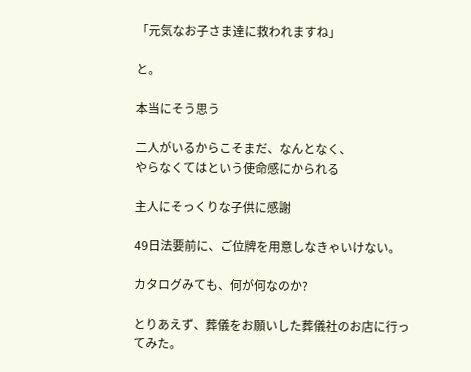「元気なお子さま達に救われますね」

と。

本当にそう思う

二人がいるからこそまだ、なんとなく、
やらなくてはという使命感にかられる

主人にそっくりな子供に感謝

49日法要前に、ご位牌を用意しなきゃいけない。

カタログみても、何が何なのか?

とりあえず、葬儀をお願いした葬儀社のお店に行ってみた。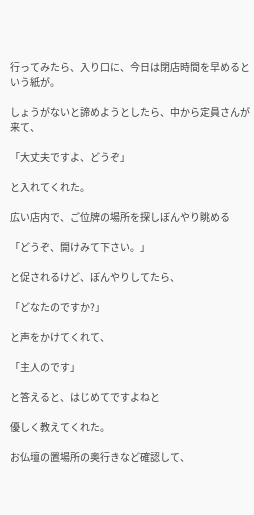行ってみたら、入り口に、今日は閉店時間を早めるという紙が。

しょうがないと諦めようとしたら、中から定員さんが来て、

「大丈夫ですよ、どうぞ」

と入れてくれた。

広い店内で、ご位牌の場所を探しぼんやり眺める

「どうぞ、開けみて下さい。」

と促されるけど、ぼんやりしてたら、

「どなたのですか?」

と声をかけてくれて、

「主人のです」

と答えると、はじめてですよねと

優しく教えてくれた。

お仏壇の置場所の奥行きなど確認して、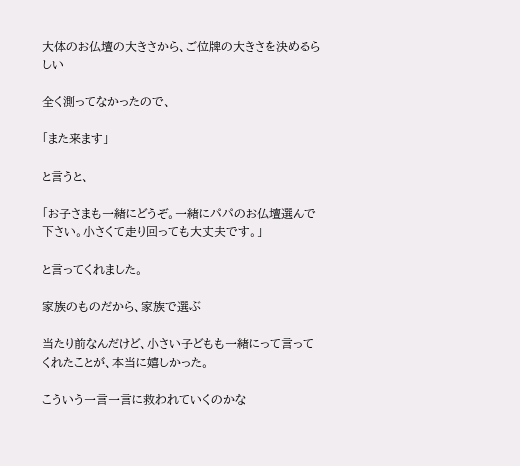大体のお仏壇の大きさから、ご位牌の大きさを決めるらしい

全く測ってなかったので、

「また来ます」

と言うと、

「お子さまも一緒にどうぞ。一緒にパパのお仏壇選んで下さい。小さくて走り回っても大丈夫です。」

と言ってくれました。

家族のものだから、家族で選ぶ

当たり前なんだけど、小さい子どもも一緒にって言ってくれたことが、本当に嬉しかった。

こういう一言一言に救われていくのかな